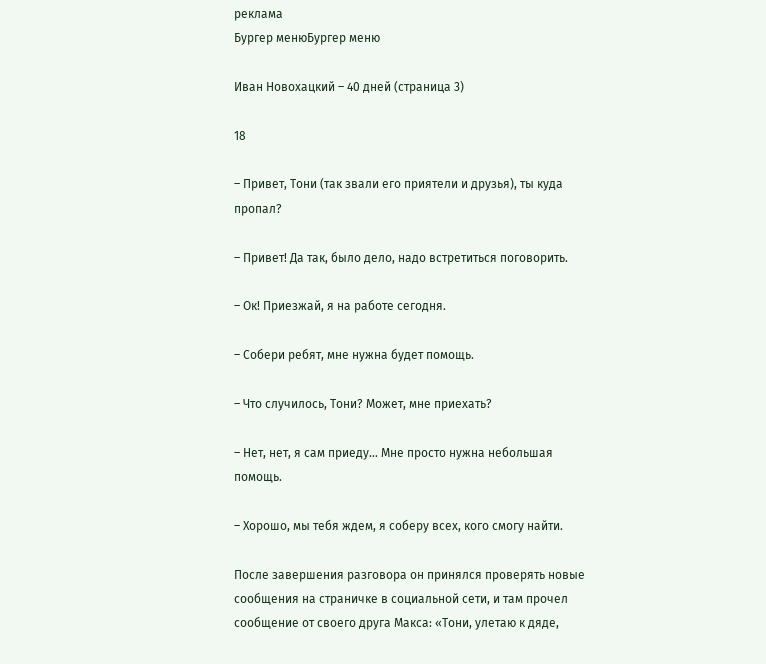реклама
Бургер менюБургер меню

Иван Новохацкий – 40 дней (страница 3)

18

– Привет, Тони (так звали его приятели и друзья), ты куда пропал?

– Привет! Да так, было дело, надо встретиться поговорить.

– Ок! Приезжай, я на работе сегодня.

– Собери ребят, мне нужна будет помощь.

– Что случилось, Тони? Может, мне приехать?

– Нет, нет, я сам приеду… Мне просто нужна небольшая помощь.

– Хорошо, мы тебя ждем, я соберу всех, кого смогу найти.

После завершения разговора он принялся проверять новые сообщения на страничке в социальной сети, и там прочел сообщение от своего друга Макса: «Тони, улетаю к дяде,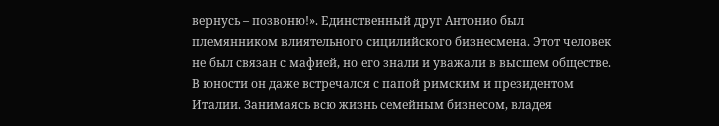вернусь – позвоню!». Единственный друг Антонио был племянником влиятельного сицилийского бизнесмена. Этот человек не был связан с мафией, но его знали и уважали в высшем обществе. В юности он даже встречался с папой римским и президентом Италии. Занимаясь всю жизнь семейным бизнесом, владея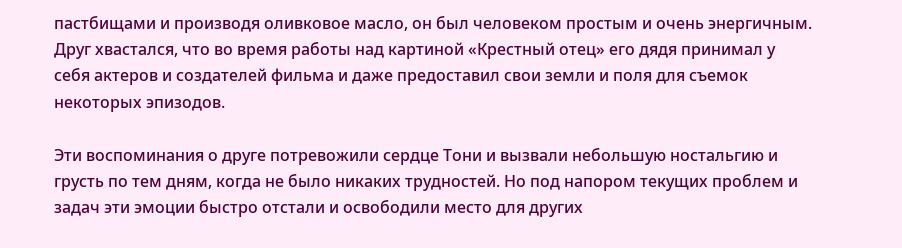пастбищами и производя оливковое масло, он был человеком простым и очень энергичным. Друг хвастался, что во время работы над картиной «Крестный отец» его дядя принимал у себя актеров и создателей фильма и даже предоставил свои земли и поля для съемок некоторых эпизодов.

Эти воспоминания о друге потревожили сердце Тони и вызвали небольшую ностальгию и грусть по тем дням, когда не было никаких трудностей. Но под напором текущих проблем и задач эти эмоции быстро отстали и освободили место для других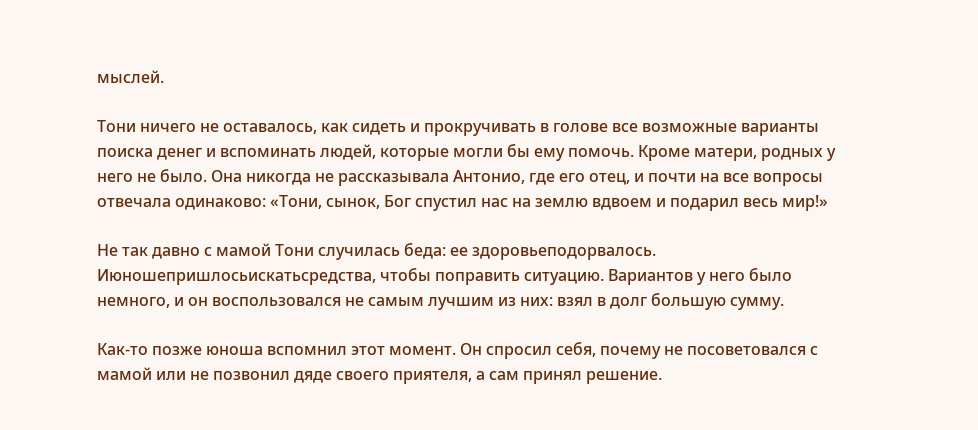мыслей.

Тони ничего не оставалось, как сидеть и прокручивать в голове все возможные варианты поиска денег и вспоминать людей, которые могли бы ему помочь. Кроме матери, родных у него не было. Она никогда не рассказывала Антонио, где его отец, и почти на все вопросы отвечала одинаково: «Тони, сынок, Бог спустил нас на землю вдвоем и подарил весь мир!»

Не так давно с мамой Тони случилась беда: ее здоровьеподорвалось. Июношепришлосьискатьсредства, чтобы поправить ситуацию. Вариантов у него было немного, и он воспользовался не самым лучшим из них: взял в долг большую сумму.

Как-то позже юноша вспомнил этот момент. Он спросил себя, почему не посоветовался с мамой или не позвонил дяде своего приятеля, а сам принял решение.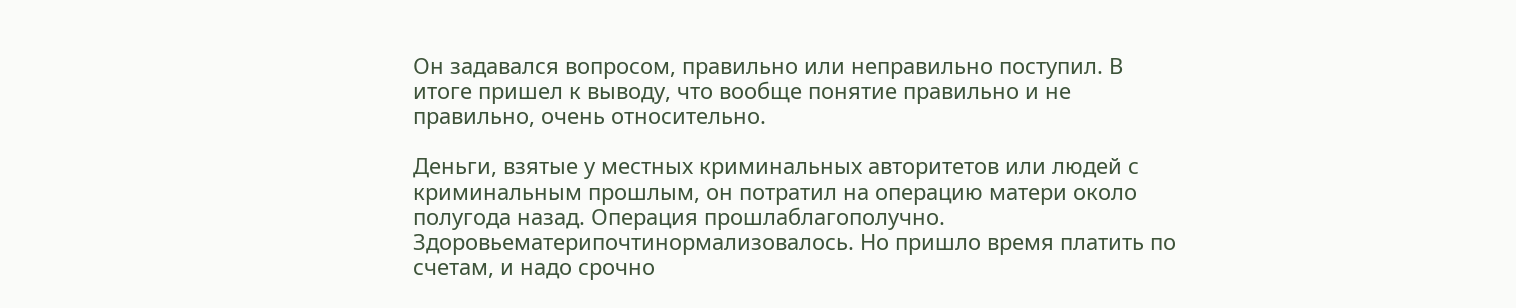Он задавался вопросом, правильно или неправильно поступил. В итоге пришел к выводу, что вообще понятие правильно и не правильно, очень относительно.

Деньги, взятые у местных криминальных авторитетов или людей с криминальным прошлым, он потратил на операцию матери около полугода назад. Операция прошлаблагополучно. Здоровьематерипочтинормализовалось. Но пришло время платить по счетам, и надо срочно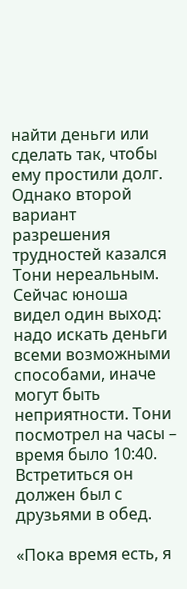найти деньги или сделать так, чтобы ему простили долг. Однако второй вариант разрешения трудностей казался Тони нереальным. Сейчас юноша видел один выход: надо искать деньги всеми возможными способами, иначе могут быть неприятности. Тони посмотрел на часы – время было 10:40. Встретиться он должен был с друзьями в обед.

«Пока время есть, я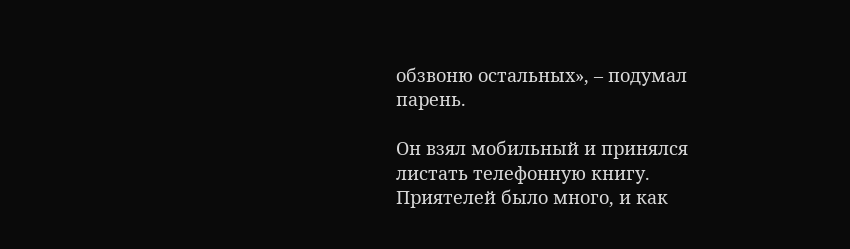обзвоню остальных», – подумал парень.

Он взял мобильный и принялся листать телефонную книгу. Приятелей было много, и как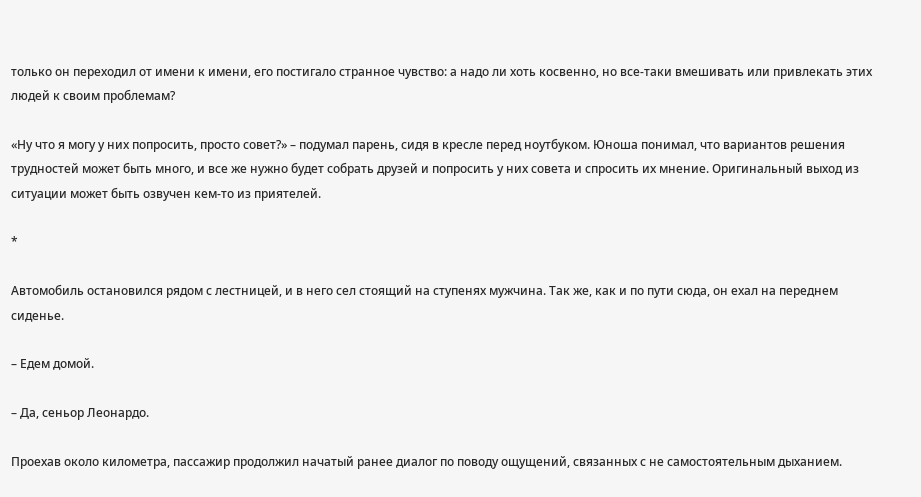только он переходил от имени к имени, его постигало странное чувство: а надо ли хоть косвенно, но все-таки вмешивать или привлекать этих людей к своим проблемам?

«Ну что я могу у них попросить, просто совет?» – подумал парень, сидя в кресле перед ноутбуком. Юноша понимал, что вариантов решения трудностей может быть много, и все же нужно будет собрать друзей и попросить у них совета и спросить их мнение. Оригинальный выход из ситуации может быть озвучен кем-то из приятелей.

*

Автомобиль остановился рядом с лестницей, и в него сел стоящий на ступенях мужчина. Так же, как и по пути сюда, он ехал на переднем сиденье.

– Едем домой.

– Да, сеньор Леонардо.

Проехав около километра, пассажир продолжил начатый ранее диалог по поводу ощущений, связанных с не самостоятельным дыханием.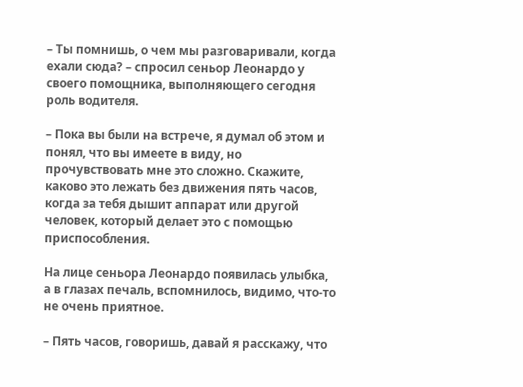– Ты помнишь, о чем мы разговаривали, когда ехали сюда? – спросил сеньор Леонардо у своего помощника, выполняющего сегодня роль водителя.

– Пока вы были на встрече, я думал об этом и понял, что вы имеете в виду, но прочувствовать мне это сложно. Скажите, каково это лежать без движения пять часов, когда за тебя дышит аппарат или другой человек, который делает это с помощью приспособления.

На лице сеньора Леонардо появилась улыбка, а в глазах печаль, вспомнилось, видимо, что-то не очень приятное.

– Пять часов, говоришь, давай я расскажу, что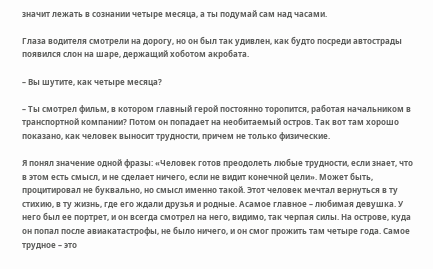значит лежать в сознании четыре месяца, а ты подумай сам над часами.

Глаза водителя смотрели на дорогу, но он был так удивлен, как будто посреди автострады появился слон на шаре, держащий хоботом акробата.

– Вы шутите, как четыре месяца?

– Ты смотрел фильм, в котором главный герой постоянно торопится, работая начальником в транспортной компании? Потом он попадает на необитаемый остров. Так вот там хорошо показано, как человек выносит трудности, причем не только физические.

Я понял значение одной фразы: «Человек готов преодолеть любые трудности, если знает, что в этом есть смысл, и не сделает ничего, если не видит конечной цели». Может быть, процитировал не буквально, но смысл именно такой. Этот человек мечтал вернуться в ту стихию, в ту жизнь, где его ждали друзья и родные. Асамое главное – любимая девушка. У него был ее портрет, и он всегда смотрел на него, видимо, так черпая силы. На острове, куда он попал после авиакатастрофы, не было ничего, и он смог прожить там четыре года. Самое трудное – это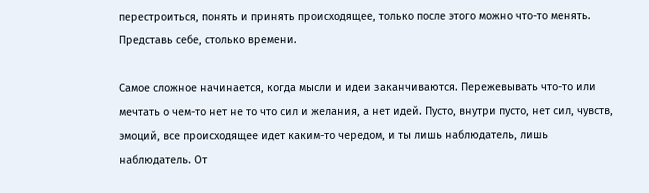перестроиться, понять и принять происходящее, только после этого можно что-то менять. Представь себе, столько времени.

Самое сложное начинается, когда мысли и идеи заканчиваются. Пережевывать что-то или мечтать о чем-то нет не то что сил и желания, а нет идей. Пусто, внутри пусто, нет сил, чувств, эмоций, все происходящее идет каким-то чередом, и ты лишь наблюдатель, лишь наблюдатель. От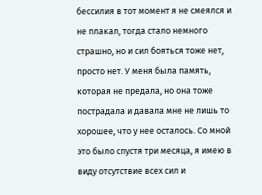бессилия в тот момент я не смеялся и не плакал, тогда стало немного страшно, но и сил бояться тоже нет, просто нет. У меня была память, которая не предала, но она тоже пострадала и давала мне не лишь то хорошее, что у нее осталось. Со мной это было спустя три месяца, я имею в виду отсутствие всех сил и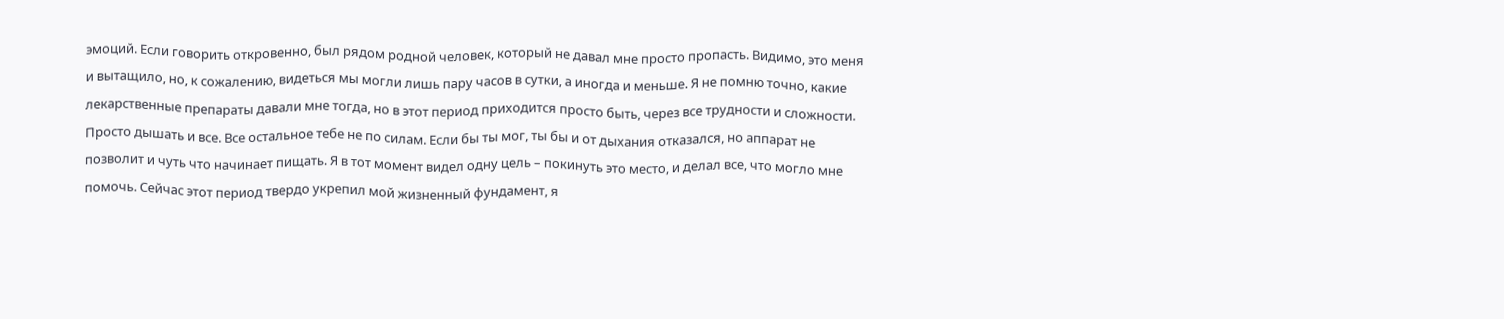эмоций. Если говорить откровенно, был рядом родной человек, который не давал мне просто пропасть. Видимо, это меня и вытащило, но, к сожалению, видеться мы могли лишь пару часов в сутки, а иногда и меньше. Я не помню точно, какие лекарственные препараты давали мне тогда, но в этот период приходится просто быть, через все трудности и сложности. Просто дышать и все. Все остальное тебе не по силам. Если бы ты мог, ты бы и от дыхания отказался, но аппарат не позволит и чуть что начинает пищать. Я в тот момент видел одну цель – покинуть это место, и делал все, что могло мне помочь. Сейчас этот период твердо укрепил мой жизненный фундамент, я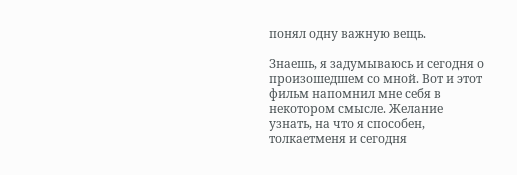понял одну важную вещь.

Знаешь, я задумываюсь и сегодня о произошедшем со мной. Вот и этот фильм напомнил мне себя в некотором смысле. Желание узнать, на что я способен, толкаетменя и сегодня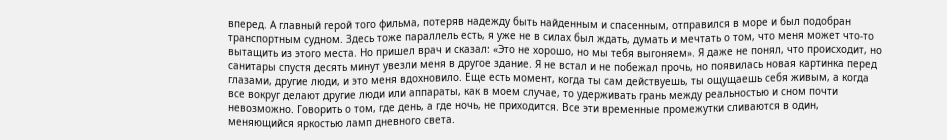вперед. А главный герой того фильма, потеряв надежду быть найденным и спасенным, отправился в море и был подобран транспортным судном. Здесь тоже параллель есть, я уже не в силах был ждать, думать и мечтать о том, что меня может что-то вытащить из этого места. Но пришел врач и сказал: «Это не хорошо, но мы тебя выгоняем». Я даже не понял, что происходит, но санитары спустя десять минут увезли меня в другое здание. Я не встал и не побежал прочь, но появилась новая картинка перед глазами, другие люди, и это меня вдохновило. Еще есть момент, когда ты сам действуешь, ты ощущаешь себя живым, а когда все вокруг делают другие люди или аппараты, как в моем случае, то удерживать грань между реальностью и сном почти невозможно. Говорить о том, где день, а где ночь, не приходится. Все эти временные промежутки сливаются в один, меняющийся яркостью ламп дневного света.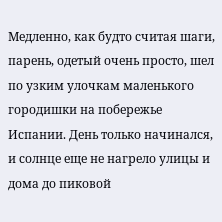Медленно, как будто считая шаги, парень, одетый очень просто, шел по узким улочкам маленького городишки на побережье Испании. День только начинался, и солнце еще не нагрело улицы и дома до пиковой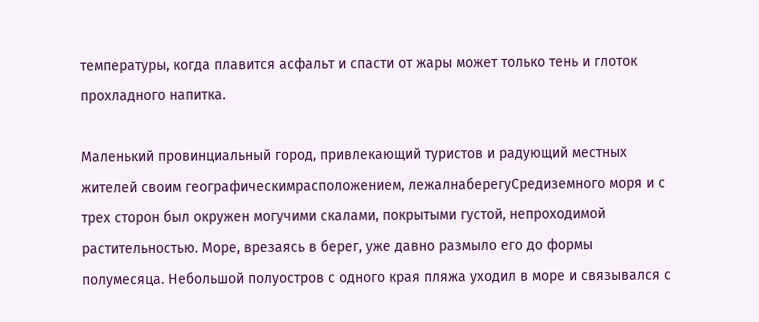температуры, когда плавится асфальт и спасти от жары может только тень и глоток прохладного напитка.

Маленький провинциальный город, привлекающий туристов и радующий местных жителей своим географическимрасположением, лежалнаберегуСредиземного моря и с трех сторон был окружен могучими скалами, покрытыми густой, непроходимой растительностью. Море, врезаясь в берег, уже давно размыло его до формы полумесяца. Небольшой полуостров с одного края пляжа уходил в море и связывался с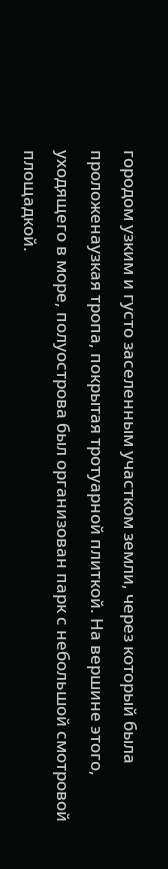городом узким и густо заселенным участком земли, через который была проложенаузкая тропа, покрытая тротуарной плиткой. На вершине этого, уходящего в море, полуострова был организован парк с небольшой смотровой площадкой.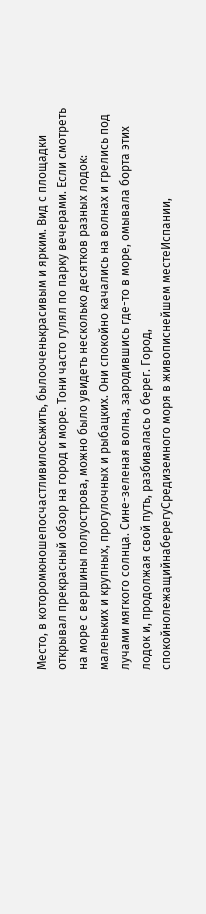Место, в которомюношепосчастливилосьжить, былооченькрасивым и ярким. Вид с площадки открывал прекрасный обзор на город и море. Тони часто гулял по парку вечерами. Если смотреть на море с вершины полуострова, можно было увидеть несколько десятков разных лодок: маленьких и крупных, прогулочных и рыбацких. Они спокойно качались на волнах и грелись под лучами мягкого солнца. Сине-зеленая волна, зародившись где-то в море, омывала борта этих лодок и, продолжая свой путь, разбивалась о берег. Город, спокойнолежащийнаберегуСредиземного моря в живописнейшем местеИспании,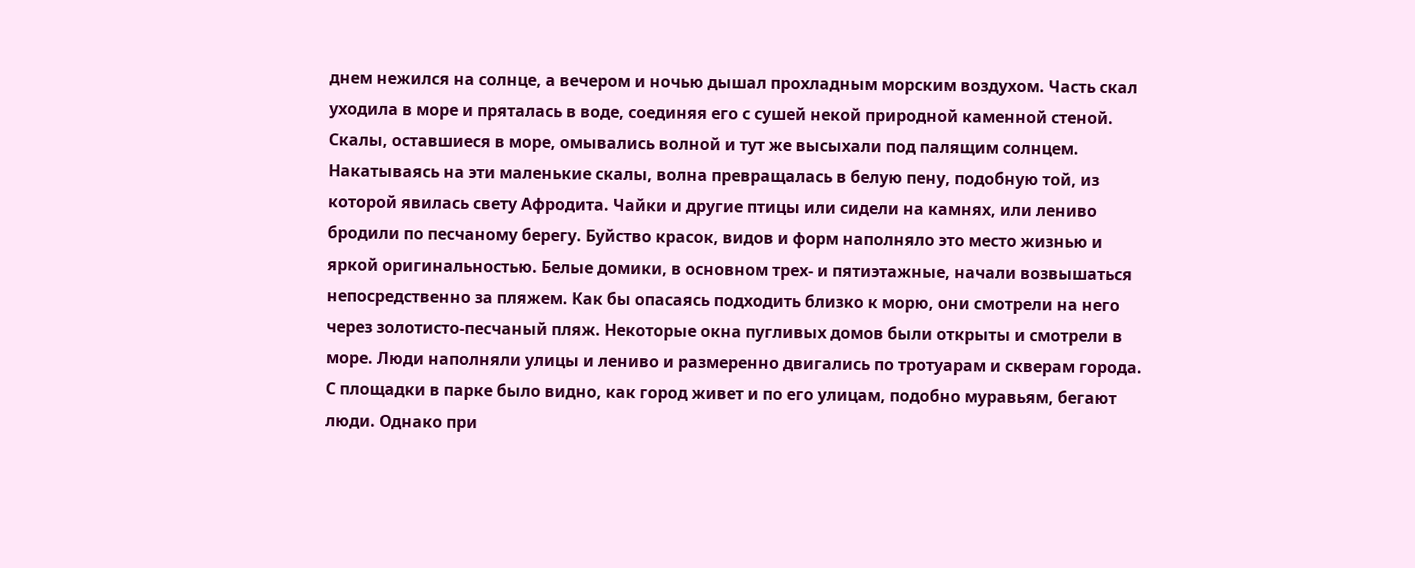днем нежился на солнце, а вечером и ночью дышал прохладным морским воздухом. Часть скал уходила в море и пряталась в воде, соединяя его с сушей некой природной каменной стеной. Скалы, оставшиеся в море, омывались волной и тут же высыхали под палящим солнцем. Накатываясь на эти маленькие скалы, волна превращалась в белую пену, подобную той, из которой явилась свету Афродита. Чайки и другие птицы или сидели на камнях, или лениво бродили по песчаному берегу. Буйство красок, видов и форм наполняло это место жизнью и яркой оригинальностью. Белые домики, в основном трех- и пятиэтажные, начали возвышаться непосредственно за пляжем. Как бы опасаясь подходить близко к морю, они смотрели на него через золотисто-песчаный пляж. Некоторые окна пугливых домов были открыты и смотрели в море. Люди наполняли улицы и лениво и размеренно двигались по тротуарам и скверам города. С площадки в парке было видно, как город живет и по его улицам, подобно муравьям, бегают люди. Однако при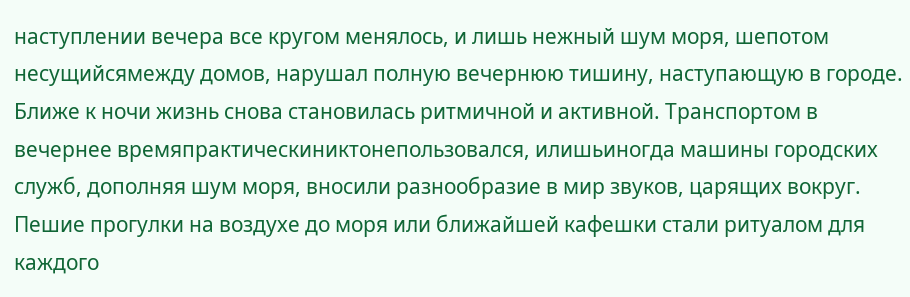наступлении вечера все кругом менялось, и лишь нежный шум моря, шепотом несущийсямежду домов, нарушал полную вечернюю тишину, наступающую в городе. Ближе к ночи жизнь снова становилась ритмичной и активной. Транспортом в вечернее времяпрактическиниктонепользовался, илишьиногда машины городских служб, дополняя шум моря, вносили разнообразие в мир звуков, царящих вокруг. Пешие прогулки на воздухе до моря или ближайшей кафешки стали ритуалом для каждого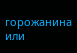горожанина или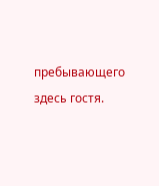пребывающего здесь гостя.